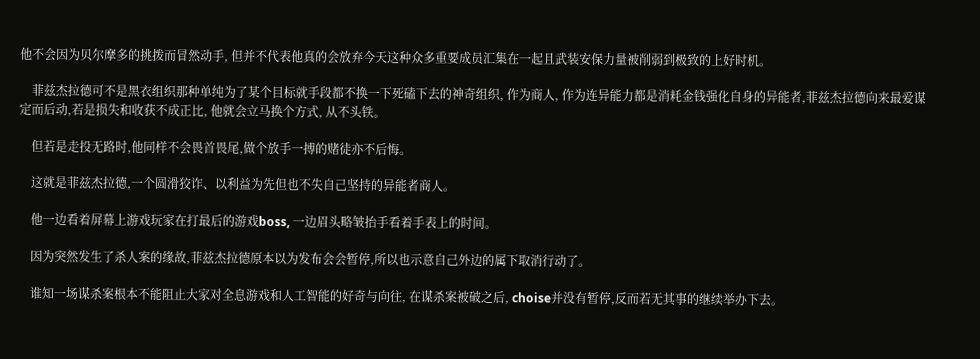他不会因为贝尔摩多的挑拨而冒然动手, 但并不代表他真的会放弃今天这种众多重要成员汇集在一起且武装安保力量被削弱到极致的上好时机。

    菲兹杰拉德可不是黑衣组织那种单纯为了某个目标就手段都不换一下死磕下去的神奇组织, 作为商人, 作为连异能力都是消耗金钱强化自身的异能者,菲兹杰拉德向来最爱谋定而后动,若是损失和收获不成正比, 他就会立马换个方式, 从不头铁。

    但若是走投无路时,他同样不会畏首畏尾,做个放手一搏的赌徒亦不后悔。

    这就是菲兹杰拉德,一个圆滑狡诈、以利益为先但也不失自己坚持的异能者商人。

    他一边看着屏幕上游戏玩家在打最后的游戏boss, 一边眉头略皱抬手看着手表上的时间。

    因为突然发生了杀人案的缘故,菲兹杰拉德原本以为发布会会暂停,所以也示意自己外边的属下取消行动了。

    谁知一场谋杀案根本不能阻止大家对全息游戏和人工智能的好奇与向往, 在谋杀案被破之后, choise并没有暂停,反而若无其事的继续举办下去。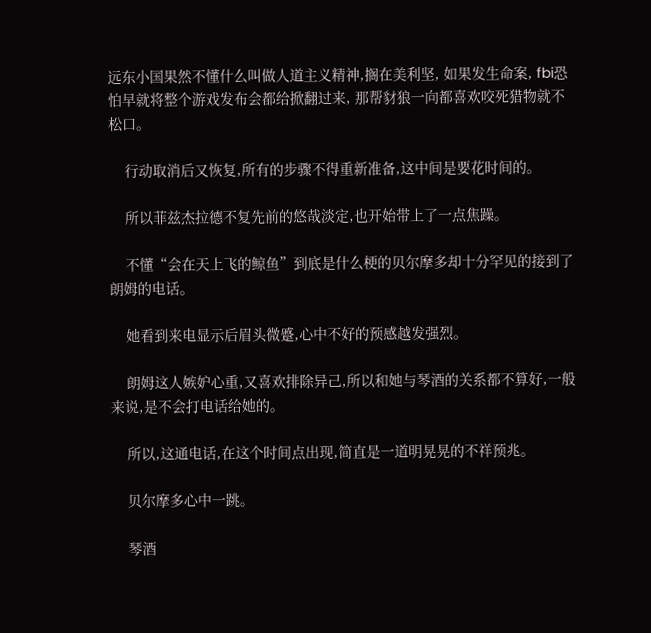远东小国果然不懂什么叫做人道主义精神,搁在美利坚, 如果发生命案, fbi恐怕早就将整个游戏发布会都给掀翻过来, 那帮豺狼一向都喜欢咬死猎物就不松口。

    行动取消后又恢复,所有的步骤不得重新准备,这中间是要花时间的。

    所以菲兹杰拉德不复先前的悠哉淡定,也开始带上了一点焦躁。

    不懂“会在天上飞的鲸鱼”到底是什么梗的贝尔摩多却十分罕见的接到了朗姆的电话。

    她看到来电显示后眉头微蹙,心中不好的预感越发强烈。

    朗姆这人嫉妒心重,又喜欢排除异己,所以和她与琴酒的关系都不算好,一般来说,是不会打电话给她的。

    所以,这通电话,在这个时间点出现,简直是一道明晃晃的不祥预兆。

    贝尔摩多心中一跳。

    琴酒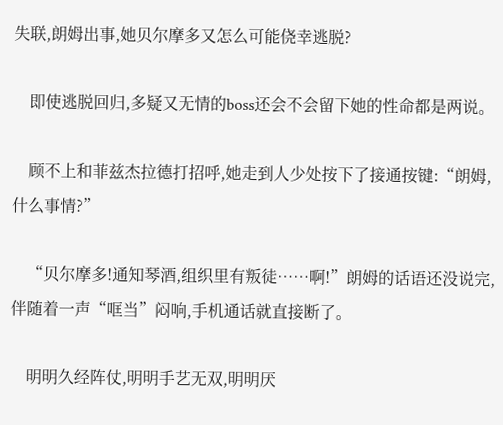失联,朗姆出事,她贝尔摩多又怎么可能侥幸逃脱?

    即使逃脱回归,多疑又无情的boss还会不会留下她的性命都是两说。

    顾不上和菲兹杰拉德打招呼,她走到人少处按下了接通按键:“朗姆,什么事情?”

    “贝尔摩多!通知琴酒,组织里有叛徒……啊!”朗姆的话语还没说完,伴随着一声“哐当”闷响,手机通话就直接断了。

    明明久经阵仗,明明手艺无双,明明厌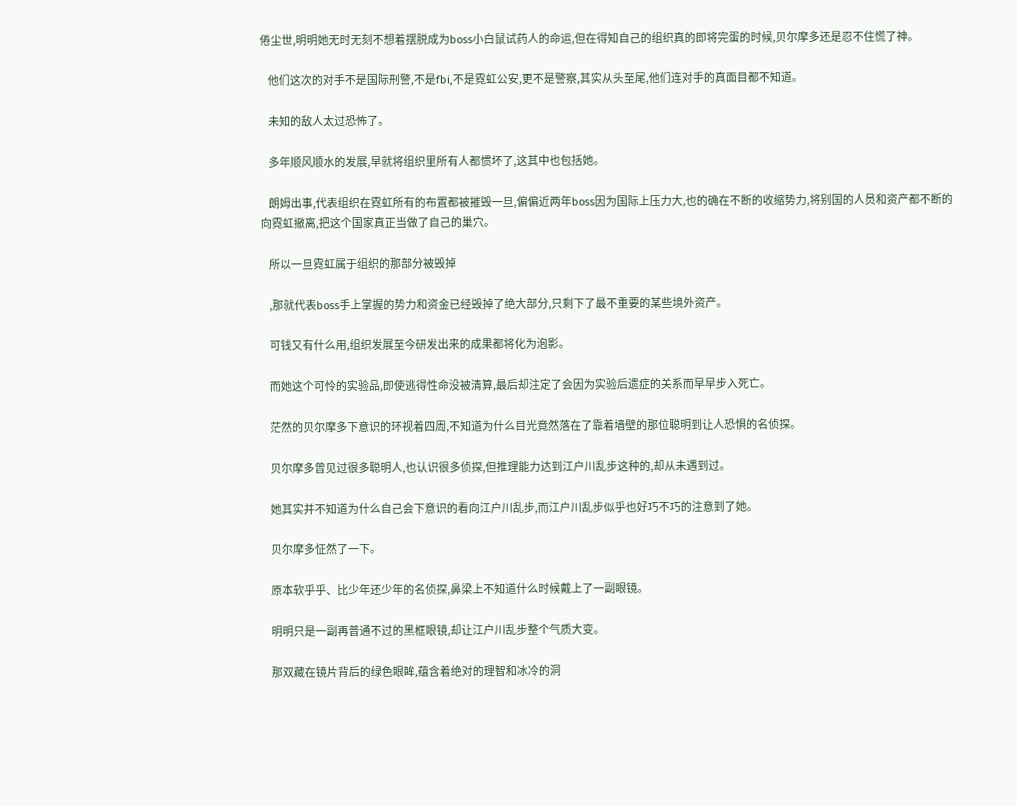倦尘世,明明她无时无刻不想着摆脱成为boss小白鼠试药人的命运,但在得知自己的组织真的即将完蛋的时候,贝尔摩多还是忍不住慌了神。

    他们这次的对手不是国际刑警,不是fbi,不是霓虹公安,更不是警察,其实从头至尾,他们连对手的真面目都不知道。

    未知的敌人太过恐怖了。

    多年顺风顺水的发展,早就将组织里所有人都惯坏了,这其中也包括她。

    朗姆出事,代表组织在霓虹所有的布置都被摧毁一旦,偏偏近两年boss因为国际上压力大,也的确在不断的收缩势力,将别国的人员和资产都不断的向霓虹撤离,把这个国家真正当做了自己的巢穴。

    所以一旦霓虹属于组织的那部分被毁掉

    ,那就代表boss手上掌握的势力和资金已经毁掉了绝大部分,只剩下了最不重要的某些境外资产。

    可钱又有什么用,组织发展至今研发出来的成果都将化为泡影。

    而她这个可怜的实验品,即使逃得性命没被清算,最后却注定了会因为实验后遗症的关系而早早步入死亡。

    茫然的贝尔摩多下意识的环视着四周,不知道为什么目光竟然落在了靠着墙壁的那位聪明到让人恐惧的名侦探。

    贝尔摩多曾见过很多聪明人,也认识很多侦探,但推理能力达到江户川乱步这种的,却从未遇到过。

    她其实并不知道为什么自己会下意识的看向江户川乱步,而江户川乱步似乎也好巧不巧的注意到了她。

    贝尔摩多怔然了一下。

    原本软乎乎、比少年还少年的名侦探,鼻梁上不知道什么时候戴上了一副眼镜。

    明明只是一副再普通不过的黑框眼镜,却让江户川乱步整个气质大变。

    那双藏在镜片背后的绿色眼眸,蕴含着绝对的理智和冰冷的洞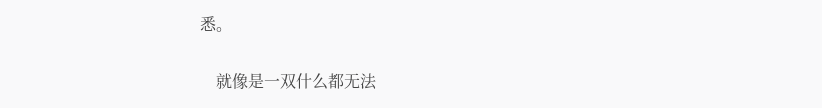悉。

    就像是一双什么都无法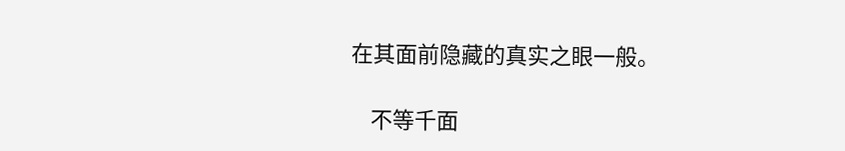在其面前隐藏的真实之眼一般。

    不等千面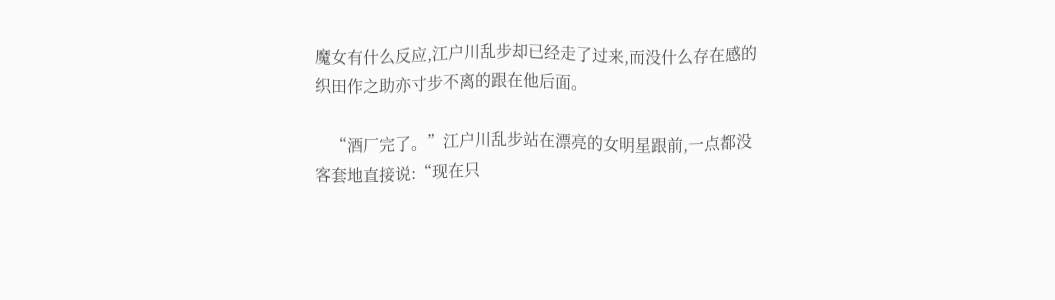魔女有什么反应,江户川乱步却已经走了过来,而没什么存在感的织田作之助亦寸步不离的跟在他后面。

    “酒厂完了。”江户川乱步站在漂亮的女明星跟前,一点都没客套地直接说:“现在只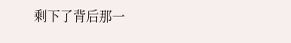剩下了背后那一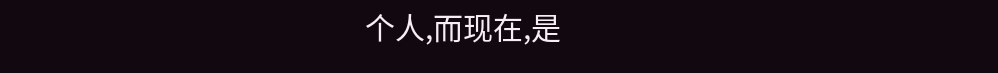个人,而现在,是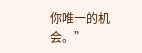你唯一的机会。”